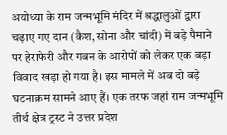अयोध्या के राम जन्मभूमि मंदिर में श्रद्धालुओं द्वारा चढ़ाए गए दान (कैश, सोना और चांदी) में बड़े पैमाने पर हेराफेरी और गबन के आरोपों को लेकर एक बड़ा विवाद खड़ा हो गया है। इस मामले में अब दो बड़े घटनाक्रम सामने आए हैं। एक तरफ जहां राम जन्मभूमि तीर्थ क्षेत्र ट्रस्ट ने उत्तर प्रदेश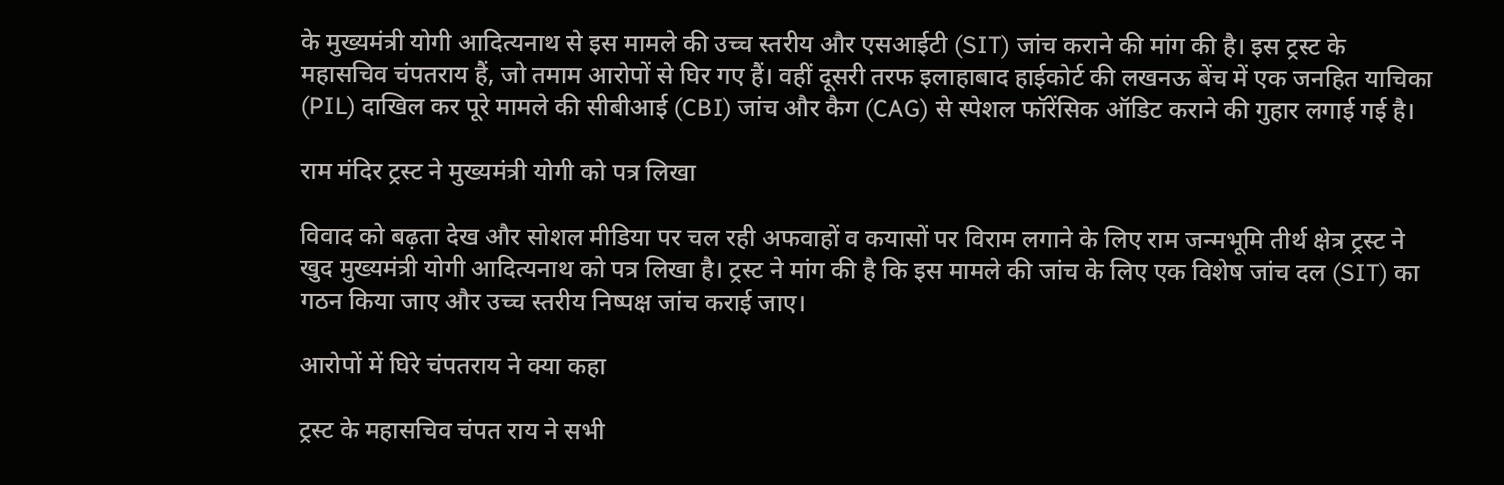के मुख्यमंत्री योगी आदित्यनाथ से इस मामले की उच्च स्तरीय और एसआईटी (SIT) जांच कराने की मांग की है। इस ट्रस्ट के महासचिव चंपतराय हैं, जो तमाम आरोपों से घिर गए हैं। वहीं दूसरी तरफ इलाहाबाद हाईकोर्ट की लखनऊ बेंच में एक जनहित याचिका (PIL) दाखिल कर पूरे मामले की सीबीआई (CBI) जांच और कैग (CAG) से स्पेशल फॉरेंसिक ऑडिट कराने की गुहार लगाई गई है।

राम मंदिर ट्रस्ट ने मुख्यमंत्री योगी को पत्र लिखा

विवाद को बढ़ता देख और सोशल मीडिया पर चल रही अफवाहों व कयासों पर विराम लगाने के लिए राम जन्मभूमि तीर्थ क्षेत्र ट्रस्ट ने खुद मुख्यमंत्री योगी आदित्यनाथ को पत्र लिखा है। ट्रस्ट ने मांग की है कि इस मामले की जांच के लिए एक विशेष जांच दल (SIT) का गठन किया जाए और उच्च स्तरीय निष्पक्ष जांच कराई जाए।

आरोपों में घिरे चंपतराय ने क्या कहा

ट्रस्ट के महासचिव चंपत राय ने सभी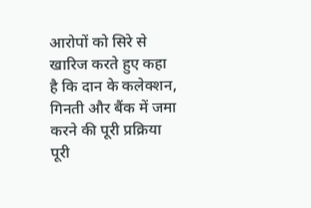आरोपों को सिरे से खारिज करते हुए कहा है कि दान के कलेक्शन, गिनती और बैंक में जमा करने की पूरी प्रक्रिया पूरी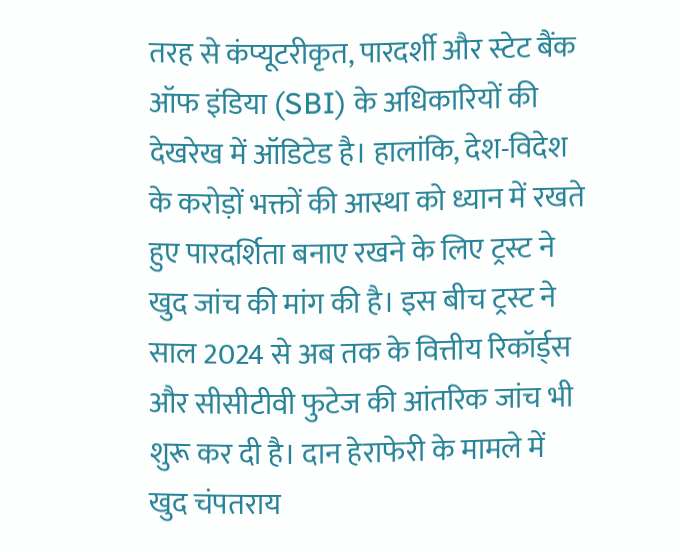तरह से कंप्यूटरीकृत, पारदर्शी और स्टेट बैंक ऑफ इंडिया (SBI) के अधिकारियों की देखरेख में ऑडिटेड है। हालांकि, देश-विदेश के करोड़ों भक्तों की आस्था को ध्यान में रखते हुए पारदर्शिता बनाए रखने के लिए ट्रस्ट ने खुद जांच की मांग की है। इस बीच ट्रस्ट ने साल 2024 से अब तक के वित्तीय रिकॉर्ड्स और सीसीटीवी फुटेज की आंतरिक जांच भी शुरू कर दी है। दान हेराफेरी के मामले में खुद चंपतराय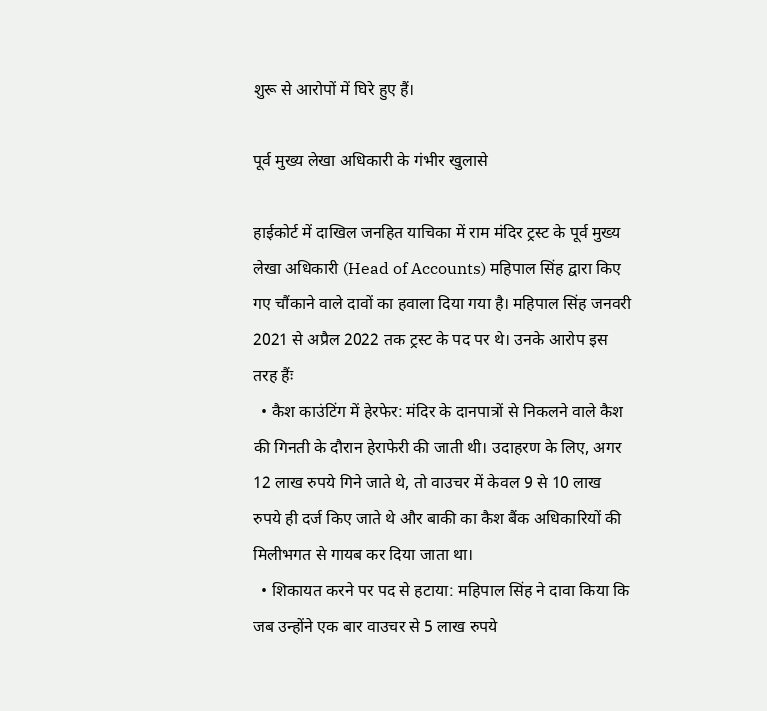शुरू से आरोपों में घिरे हुए हैं।

पूर्व मुख्य लेखा अधिकारी के गंभीर खुलासे

हाईकोर्ट में दाखिल जनहित याचिका में राम मंदिर ट्रस्ट के पूर्व मुख्य लेखा अधिकारी (Head of Accounts) महिपाल सिंह द्वारा किए गए चौंकाने वाले दावों का हवाला दिया गया है। महिपाल सिंह जनवरी 2021 से अप्रैल 2022 तक ट्रस्ट के पद पर थे। उनके आरोप इस तरह हैंः
  • कैश काउंटिंग में हेरफेर: मंदिर के दानपात्रों से निकलने वाले कैश की गिनती के दौरान हेराफेरी की जाती थी। उदाहरण के लिए, अगर 12 लाख रुपये गिने जाते थे, तो वाउचर में केवल 9 से 10 लाख रुपये ही दर्ज किए जाते थे और बाकी का कैश बैंक अधिकारियों की मिलीभगत से गायब कर दिया जाता था।
  • शिकायत करने पर पद से हटाया: महिपाल सिंह ने दावा किया कि जब उन्होंने एक बार वाउचर से 5 लाख रुपये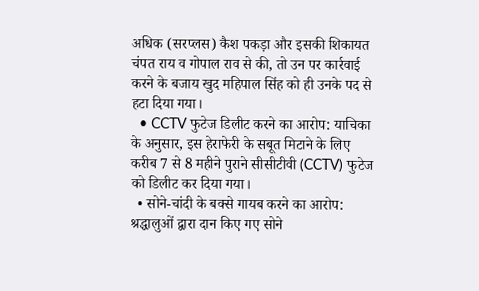अधिक (सरप्लस) कैश पकड़ा और इसकी शिकायत चंपत राय व गोपाल राव से की, तो उन पर कार्रवाई करने के बजाय खुद महिपाल सिंह को ही उनके पद से हटा दिया गया।
  • CCTV फुटेज डिलीट करने का आरोप: याचिका के अनुसार, इस हेराफेरी के सबूत मिटाने के लिए करीब 7 से 8 महीने पुराने सीसीटीवी (CCTV) फुटेज को डिलीट कर दिया गया।
  • सोने-चांदी के बक्से गायब करने का आरोप: श्रद्धालुओं द्वारा दान किए गए सोने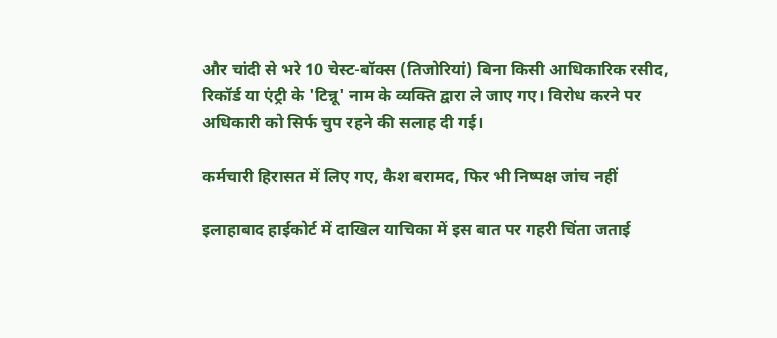और चांदी से भरे 10 चेस्ट-बॉक्स (तिजोरियां) बिना किसी आधिकारिक रसीद, रिकॉर्ड या एंट्री के 'टिन्नू' नाम के व्यक्ति द्वारा ले जाए गए। विरोध करने पर अधिकारी को सिर्फ चुप रहने की सलाह दी गई।

कर्मचारी हिरासत में लिए गए, कैश बरामद, फिर भी निष्पक्ष जांच नहीं

इलाहाबाद हाईकोर्ट में दाखिल याचिका में इस बात पर गहरी चिंता जताई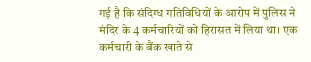गई है कि संदिग्ध गतिविधियों के आरोप में पुलिस ने मंदिर के 4 कर्मचारियों को हिरासत में लिया था। एक कर्मचारी के बैंक खाते से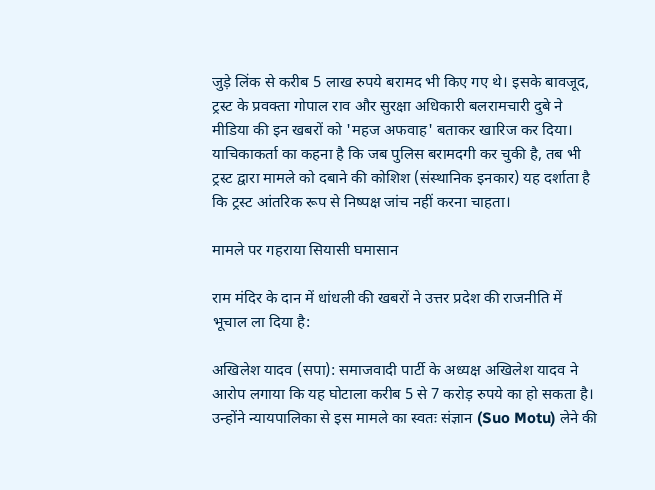जुड़े लिंक से करीब 5 लाख रुपये बरामद भी किए गए थे। इसके बावजूद, ट्रस्ट के प्रवक्ता गोपाल राव और सुरक्षा अधिकारी बलरामचारी दुबे ने मीडिया की इन खबरों को 'महज अफवाह' बताकर खारिज कर दिया। याचिकाकर्ता का कहना है कि जब पुलिस बरामदगी कर चुकी है, तब भी ट्रस्ट द्वारा मामले को दबाने की कोशिश (संस्थानिक इनकार) यह दर्शाता है कि ट्रस्ट आंतरिक रूप से निष्पक्ष जांच नहीं करना चाहता।

मामले पर गहराया सियासी घमासान

राम मंदिर के दान में धांधली की खबरों ने उत्तर प्रदेश की राजनीति में भूचाल ला दिया है:

अखिलेश यादव (सपा): समाजवादी पार्टी के अध्यक्ष अखिलेश यादव ने आरोप लगाया कि यह घोटाला करीब 5 से 7 करोड़ रुपये का हो सकता है। उन्होंने न्यायपालिका से इस मामले का स्वतः संज्ञान (Suo Motu) लेने की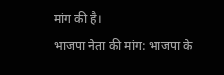मांग की है।
भाजपा नेता की मांग: भाजपा के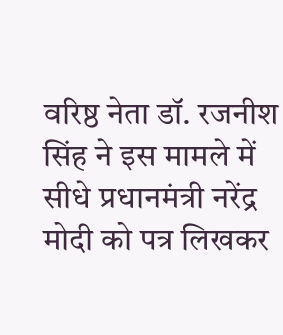वरिष्ठ नेता डॉ. रजनीश सिंह ने इस मामले में सीधे प्रधानमंत्री नरेंद्र मोदी को पत्र लिखकर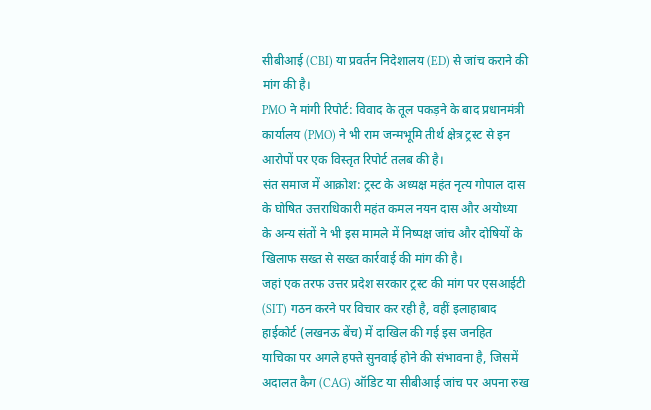सीबीआई (CBI) या प्रवर्तन निदेशालय (ED) से जांच कराने की मांग की है।
PMO ने मांगी रिपोर्ट: विवाद के तूल पकड़ने के बाद प्रधानमंत्री कार्यालय (PMO) ने भी राम जन्मभूमि तीर्थ क्षेत्र ट्रस्ट से इन आरोपों पर एक विस्तृत रिपोर्ट तलब की है।
संत समाज में आक्रोश: ट्रस्ट के अध्यक्ष महंत नृत्य गोपाल दास के घोषित उत्तराधिकारी महंत कमल नयन दास और अयोध्या के अन्य संतों ने भी इस मामले में निष्पक्ष जांच और दोषियों के खिलाफ सख्त से सख्त कार्रवाई की मांग की है।
जहां एक तरफ उत्तर प्रदेश सरकार ट्रस्ट की मांग पर एसआईटी (SIT) गठन करने पर विचार कर रही है, वहीं इलाहाबाद हाईकोर्ट (लखनऊ बेंच) में दाखिल की गई इस जनहित याचिका पर अगले हफ्ते सुनवाई होने की संभावना है, जिसमें अदालत कैग (CAG) ऑडिट या सीबीआई जांच पर अपना रुख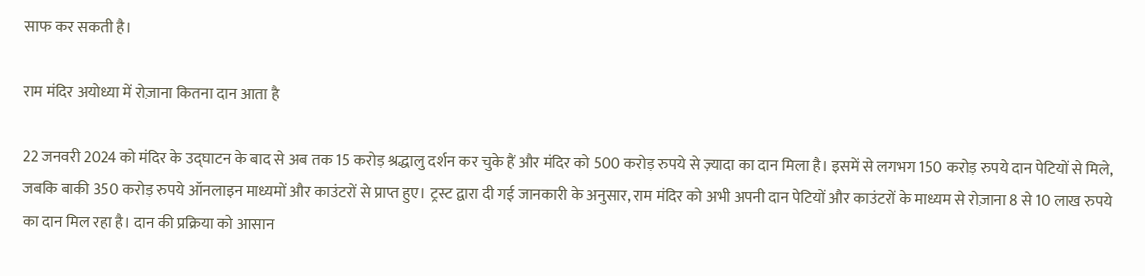साफ कर सकती है।

राम मंदिर अयोध्या में रोज़ाना कितना दान आता है

22 जनवरी 2024 को मंदिर के उद्घाटन के बाद से अब तक 15 करोड़ श्रद्धालु दर्शन कर चुके हैं और मंदिर को 500 करोड़ रुपये से ज़्यादा का दान मिला है। इसमें से लगभग 150 करोड़ रुपये दान पेटियों से मिले, जबकि बाकी 350 करोड़ रुपये ऑनलाइन माध्यमों और काउंटरों से प्राप्त हुए। ट्रस्ट द्वारा दी गई जानकारी के अनुसार, राम मंदिर को अभी अपनी दान पेटियों और काउंटरों के माध्यम से रोज़ाना 8 से 10 लाख रुपये का दान मिल रहा है। दान की प्रक्रिया को आसान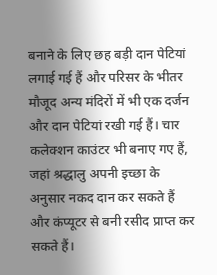बनाने के लिए छह बड़ी दान पेटियां लगाई गई हैं और परिसर के भीतर मौजूद अन्य मंदिरों में भी एक दर्जन और दान पेटियां रखी गई हैं। चार कलेक्शन काउंटर भी बनाए गए हैं, जहां श्रद्धालु अपनी इच्छा के अनुसार नकद दान कर सकते हैं और कंप्यूटर से बनी रसीद प्राप्त कर सकते हैं।